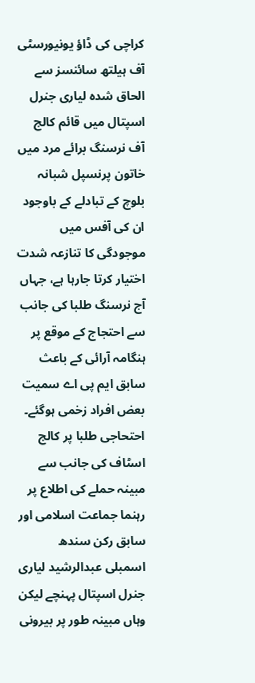کراچی کی ڈاؤ یونیورسٹی آف ہیلتھ سائنسز سے الحاق شدہ لیاری جنرل اسپتال میں قائم کالج آف نرسنگ برائے مرد میں خاتون پرنسپل شبانہ بلوچ کے تبادلے کے باوجود ان کی آفس میں موجودگی کا تنازعہ شدت اختیار کرتا جارہا ہے، جہاں آج نرسنگ طلبا کی جانب سے احتجاج کے موقع پر ہنگامہ آرائی کے باعث سابق ایم پی اے سمیت بعض افراد زخمی ہوگئے۔
احتحاجی طلبا پر کالج اسٹاف کی جانب سے مبینہ حملے کی اطلاع پر رہنما جماعت اسلامی اور سابق رکن سندھ اسمبلی عبدالرشید لیاری جنرل اسپتال پہنچے لیکن وہاں مبینہ طور پر بیرونی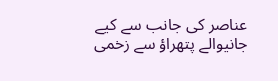عناصر کی جانب سے کیے جانیوالے پتھراؤ سے زخمی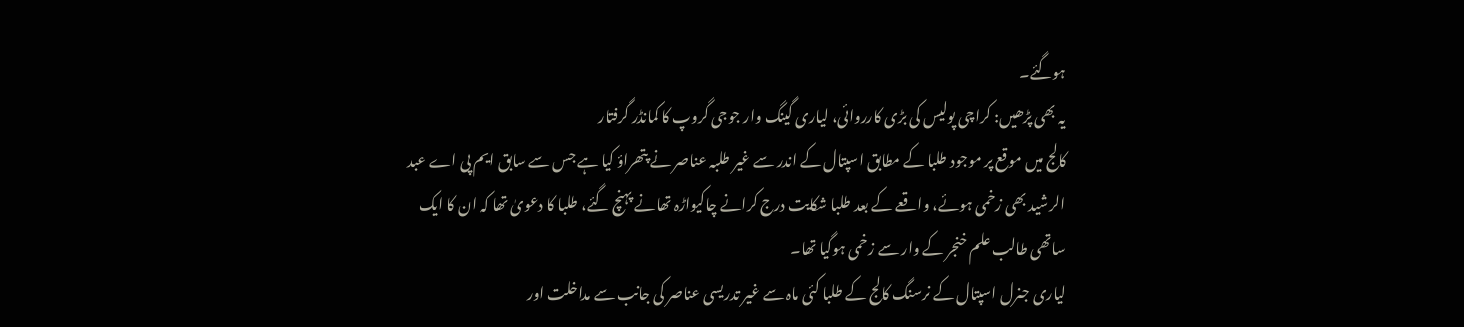ہوگئے۔
یہ بھی پڑھیں: کراچی پولیس کی بڑی کارروائی، لیاری گینگ وار جوجی گروپ کا کمانڈر گرفتار
کالج میں موقع پر موجود طلبا کے مطابق اسپتال کے اندر سے غیر طلبہ عناصر نے پتھراؤ کیا ہے جس سے سابق ایم پی اے عبد الرشید بھی زخمی ہوئے، واقعے کے بعد طلبا شکایت درج کرانے چاکیواڑہ تھانے پہنچ گئے، طلبا کا دعویٰ تھا کہ ان کا ایک ساتھی طالب علم خنجر کے وار سے زخمی ہوگیا تھا۔
لیاری جنرل اسپتال کے نرسنگ کالج کے طلبا کئی ماہ سے غیر تدریسی عناصر کی جانب سے مداخلت اور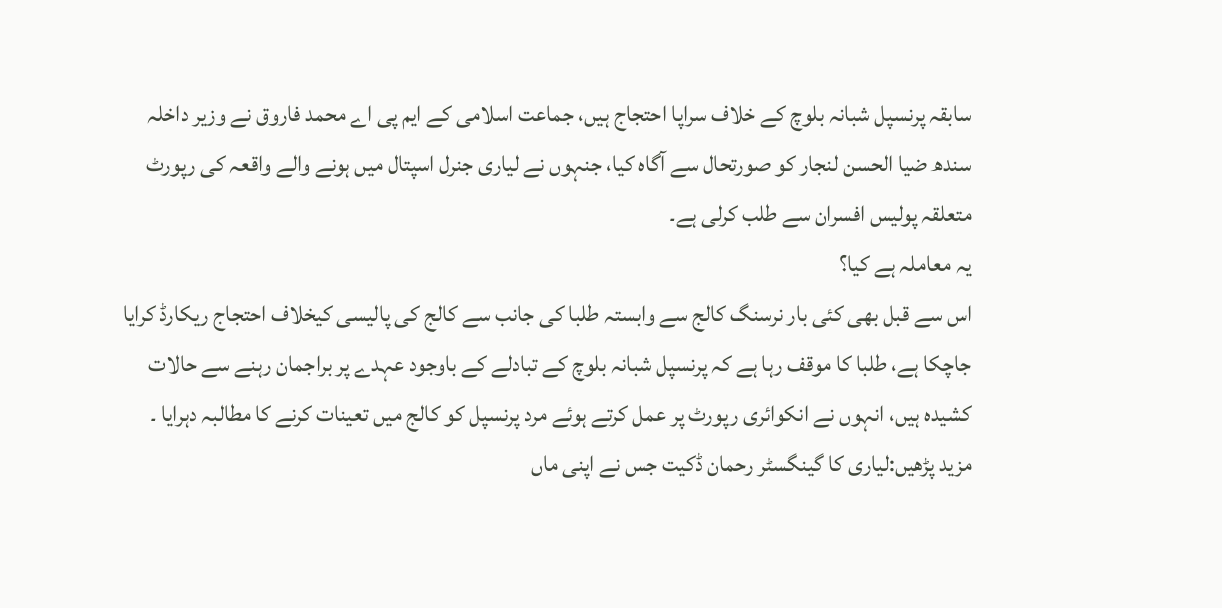سابقہ پرنسپل شبانہ بلوچ کے خلاف سراپا احتجاج ہیں، جماعت اسلامی کے ایم پی اے محمد فاروق نے وزیر داخلہ سندھ ضیا الحسن لنجار کو صورتحال سے آگاہ کیا، جنہوں نے لیاری جنرل اسپتال میں ہونے والے واقعہ کی رپورٹ متعلقہ پولیس افسران سے طلب کرلی ہے۔
یہ معاملہ ہے کیا؟
اس سے قبل بھی کئی بار نرسنگ کالج سے وابستہ طلبا کی جانب سے کالج کی پالیسی کیخلاف احتجاج ریکارڈ کرایا جاچکا ہے، طلبا کا موقف رہا ہے کہ پرنسپل شبانہ بلوچ کے تبادلے کے باوجود عہدے پر براجمان رہنے سے حالات کشیدہ ہیں، انہوں نے انکوائری رپورٹ پر عمل کرتے ہوئے مرد پرنسپل کو کالج میں تعینات کرنے کا مطالبہ دہرایا ۔
مزید پڑھیں:لیاری کا گینگسٹر رحمان ڈکیت جس نے اپنی ماں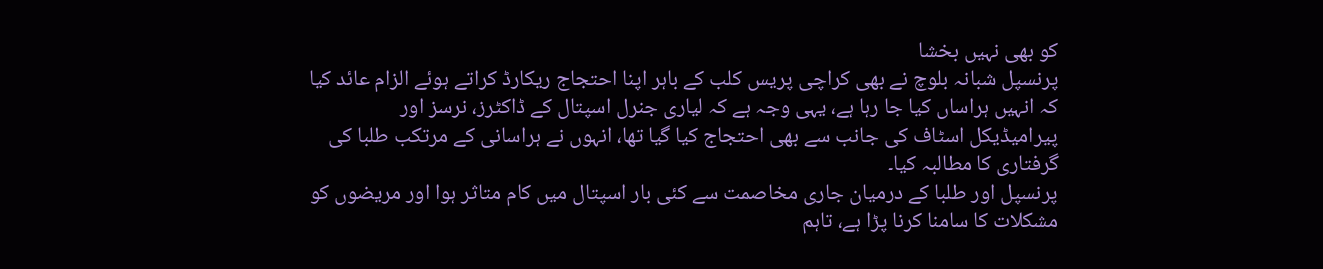کو بھی نہیں بخشا
پرنسپل شبانہ بلوچ نے بھی کراچی پریس کلب کے باہر اپنا احتجاج ریکارڈ کراتے ہوئے الزام عائد کیا کہ انہیں ہراساں کیا جا رہا ہے، یہی وجہ ہے کہ لیاری جنرل اسپتال کے ڈاکٹرز، نرسز اور پیرامیڈیکل اسٹاف کی جانب سے بھی احتجاج کیا گیا تھا، انہوں نے ہراسانی کے مرتکب طلبا کی گرفتاری کا مطالبہ کیا۔
پرنسپل اور طلبا کے درمیان جاری مخاصمت سے کئی بار اسپتال میں کام متاثر ہوا اور مریضوں کو مشکلات کا سامنا کرنا پڑا ہے، تاہم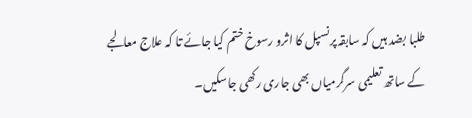طلبا بضد ہیں کہ سابقہ پرنسپل کا اثرو رسوخ ختم کیا جائے تا کہ علاج معالجے کے ساتھ تعلیمی سرگرمیاں بھی جاری رکھی جاسکیں۔